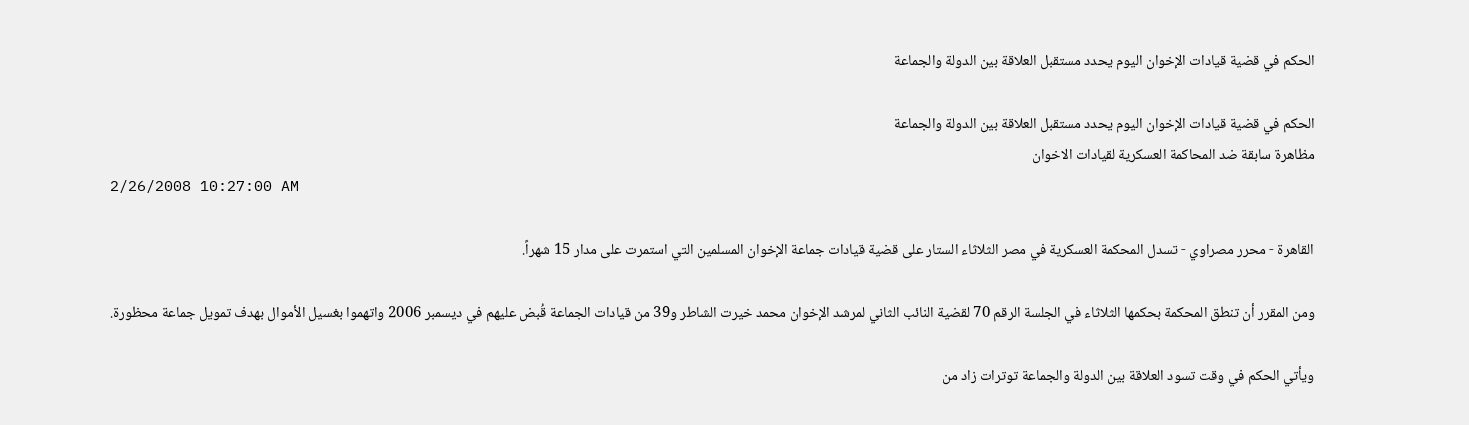الحكم في قضية قيادات الإخوان اليوم يحدد مستقبل العلاقة بين الدولة والجماعة

الحكم في قضية قيادات الإخوان اليوم يحدد مستقبل العلاقة بين الدولة والجماعة
مظاهرة سابقة ضد المحاكمة العسكرية لقيادات الاخوان
2/26/2008 10:27:00 AM

القاهرة - محرر مصراوي - تسدل المحكمة العسكرية في مصر الثلاثاء الستار على قضية قيادات جماعة الإخوان المسلمين التي استمرت على مدار 15 شهراً.

ومن المقرر أن تنطق المحكمة بحكمها الثلاثاء في الجلسة الرقم 70 لقضية النائب الثاني لمرشد الإخوان محمد خيرت الشاطر و39 من قيادات الجماعة قُبض عليهم في ديسمبر 2006 واتهموا بغسيل الأموال بهدف تمويل جماعة محظورة.

ويأتي الحكم في وقت تسود العلاقة بين الدولة والجماعة توترات زاد من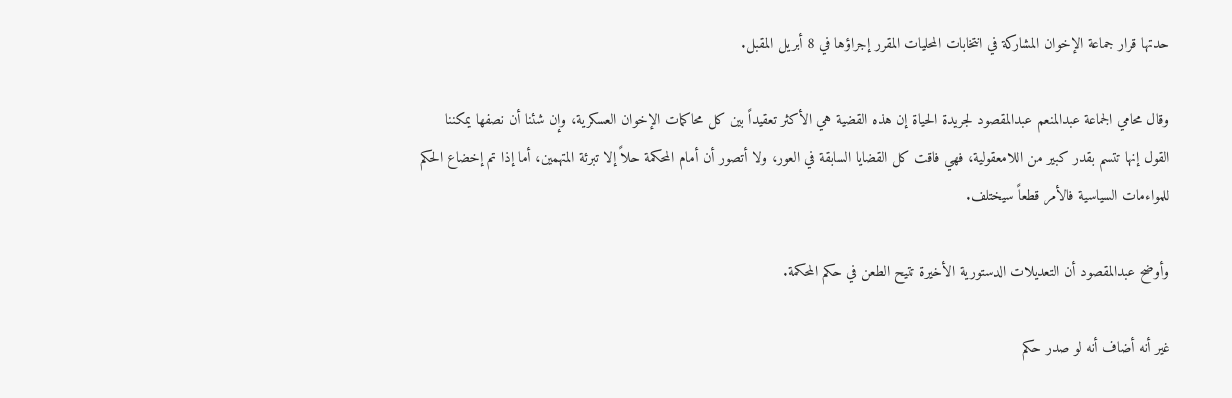حدتها قرار جماعة الإخوان المشاركة في انتخابات المحليات المقرر إجراؤها في 8 أبريل المقبل.

وقال محامي الجماعة عبدالمنعم عبدالمقصود لجريدة الحياة إن هذه القضية هي الأكثر تعقيداً بين كل محاكمات الإخوان العسكرية، وإن شئنا أن نصفها يمكننا القول إنها تتسم بقدر كبير من اللامعقولية، فهي فاقت كل القضايا السابقة في العور، ولا أتصور أن أمام المحكمة حلاً إلا تبرئة المتهمين، أما إذا تم إخضاع الحكم للمواءمات السياسية فالأمر قطعاً سيختلف.

وأوضح عبدالمقصود أن التعديلات الدستورية الأخيرة تتيح الطعن في حكم المحكمة.

غير أنه أضاف أنه لو صدر حكم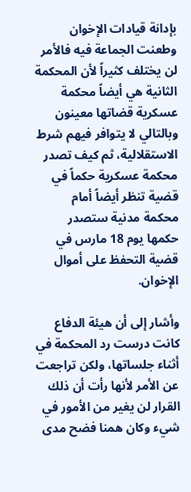بإدانة قيادات الإخوان وطعنت الجماعة فيه فالأمر لن يختلف كثيراً لأن المحكمة الثانية هي أيضاً محكمة عسكرية قضاتها معينون وبالتالي لا يتوافر فيهم شرط الاستقلالية، ثم كيف تصدر محكمة عسكرية حكماً في قضية تنظر أيضاً أمام محكمة مدنية ستصدر حكمها يوم 18 مارس في قضية التحفظ على أموال الإخوان.

وأشار إلى أن هيئة الدفاع كانت درست رد المحكمة في أثناء جلساتها، ولكن تراجعت عن الأمر لأنها رأت أن ذلك القرار لن يغير من الأمور في شيء وكان همنا فضح مدى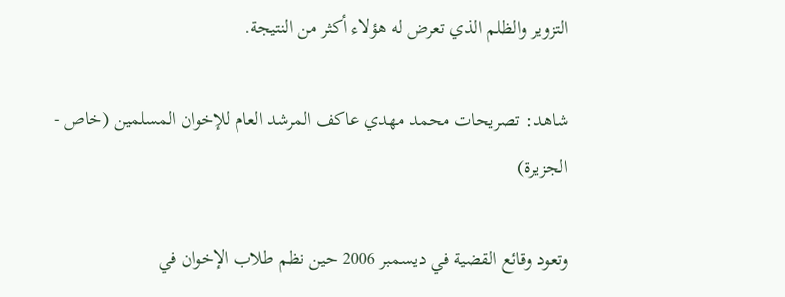التزوير والظلم الذي تعرض له هؤلاء أكثر من النتيجة.

شاهد: تصريحات محمد مهدي عاكف المرشد العام للإخوان المسلمين (خاص - الجزيرة)

وتعود وقائع القضية في ديسمبر 2006 حين نظم طلاب الإخوان في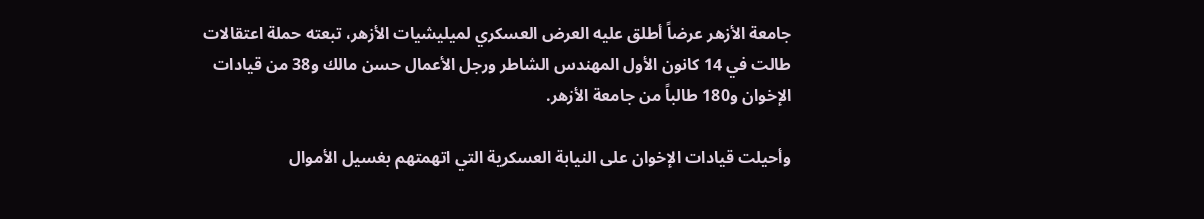جامعة الأزهر عرضاً أطلق عليه العرض العسكري لميليشيات الأزهر، تبعته حملة اعتقالات طالت في 14 كانون الأول المهندس الشاطر ورجل الأعمال حسن مالك و38 من قيادات الإخوان و180 طالباً من جامعة الأزهر.

وأحيلت قيادات الإخوان على النيابة العسكرية التي اتهمتهم بغسيل الأموال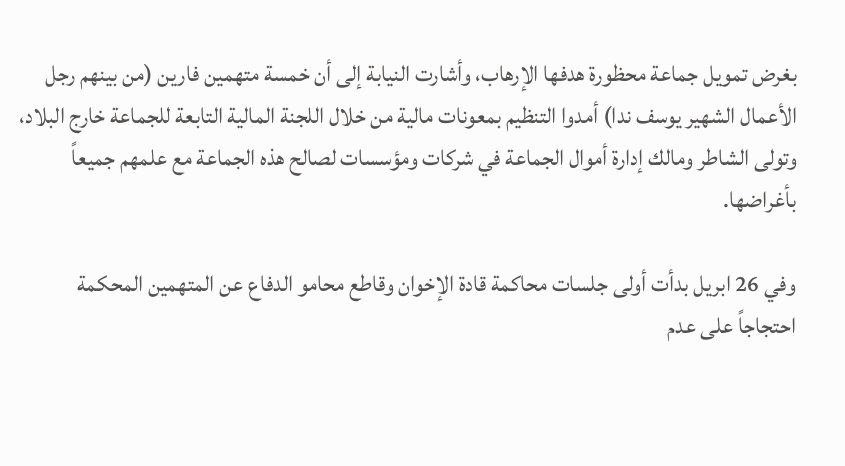بغرض تمويل جماعة محظورة هدفها الإرهاب، وأشارت النيابة إلى أن خمسة متهمين فارين (من بينهم رجل الأعمال الشهير يوسف ندا) أمدوا التنظيم بمعونات مالية من خلال اللجنة المالية التابعة للجماعة خارج البلاد، وتولى الشاطر ومالك إدارة أموال الجماعة في شركات ومؤسسات لصالح هذه الجماعة مع علمهم جميعاً بأغراضها.

وفي 26 ابريل بدأت أولى جلسات محاكمة قادة الإخوان وقاطع محامو الدفاع عن المتهمين المحكمة احتجاجاً على عدم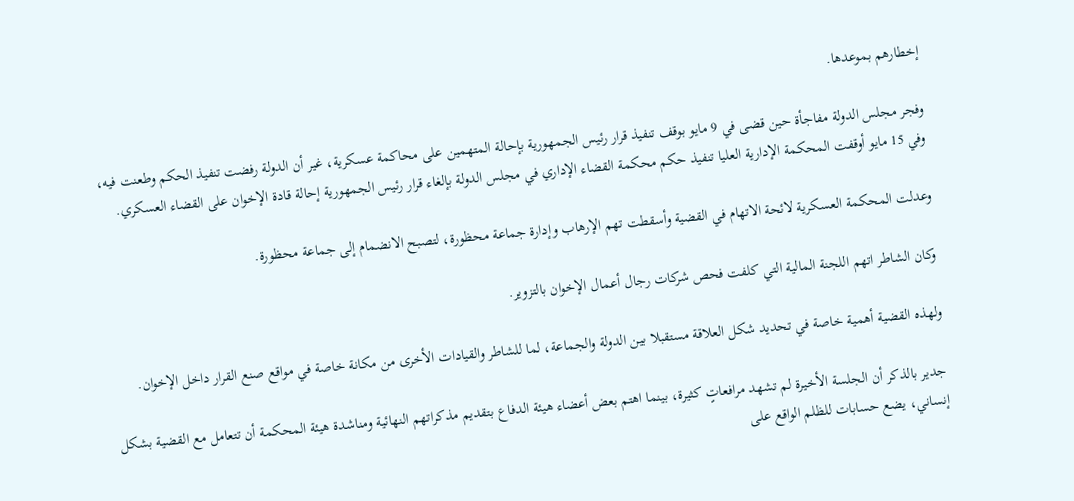إخطارهم بموعدها.

وفجر مجلس الدولة مفاجأة حين قضى في 9 مايو بوقف تنفيذ قرار رئيس الجمهورية بإحالة المتهمين على محاكمة عسكرية، غير أن الدولة رفضت تنفيذ الحكم وطعنت فيه، وفي 15 مايو أوقفت المحكمة الإدارية العليا تنفيذ حكم محكمة القضاء الإداري في مجلس الدولة بإلغاء قرار رئيس الجمهورية إحالة قادة الإخوان على القضاء العسكري.

وعدلت المحكمة العسكرية لائحة الاتهام في القضية وأسقطت تهم الإرهاب وإدارة جماعة محظورة، لتصبح الانضمام إلى جماعة محظورة.

وكان الشاطر اتهم اللجنة المالية التي كلفت فحص شركات رجال أعمال الإخوان بالتزوير.

ولهذه القضية أهمية خاصة في تحديد شكل العلاقة مستقبلا بين الدولة والجماعة، لما للشاطر والقيادات الأخرى من مكانة خاصة في مواقع صنع القرار داخل الإخوان.

جدير بالذكر أن الجلسة الأخيرة لم تشهد مرافعاتٍ كثيرة، بينما اهتم بعض أعضاء هيئة الدفاع بتقديم مذكراتهم النهائية ومناشدة هيئة المحكمة أن تتعامل مع القضية بشكل إنساني، يضع حسابات للظلم الواقع على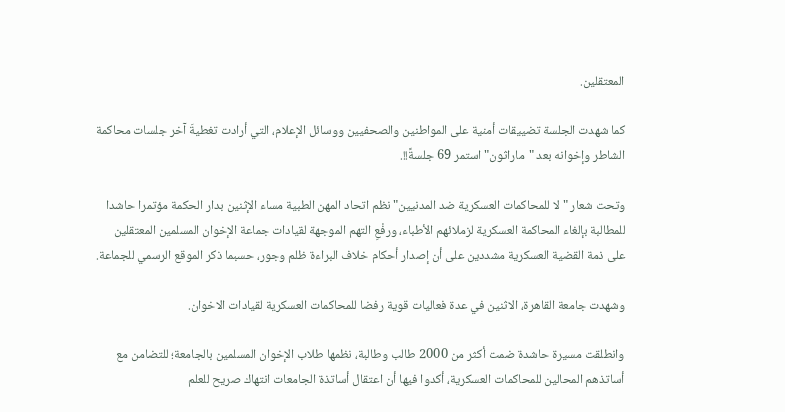المعتقلين.

كما شهدت الجلسة تضييقات أمنية على المواطنين والصحفيين ووسائل الإعلام، التي أرادت تغطيةَ آخر جلسات محاكمة الشاطر وإخوانه بعد "ماراثون" استمر 69 جلسةً!!.

وتحت شعار "لا للمحاكمات العسكرية ضد المدنيين" نظم اتحاد المهن الطبية مساء الإثنين بدار الحكمة مؤتمرا حاشدا للمطالبة بإلغاء المحاكمة العسكرية لزملائهم الأطباء، ورفْعِ التهم الموجهة لقيادات جماعة الإخوان المسلمين المعتقلين على ذمة القضية العسكرية مشددين على أن إصدار أحكام خلاف البراءة ظلم وجور، حسبما ذكر الموقع الرسمي للجماعة.

وشهدت جامعة القاهرة، الاثنين في عدة فعاليات قوية رفضا للمحاكمات العسكرية لقيادات الاخوان.

وانطلقت مسيرة حاشدة ضمت أكثر من 2000 طالب وطالبة، نظمها طلاب الإخوان المسلمين بالجامعة؛ للتضامن مع أساتذهم المحالين للمحاكمات العسكرية، أكدوا فيها أن اعتقال أساتذة الجامعات انتهاك صريح للعلم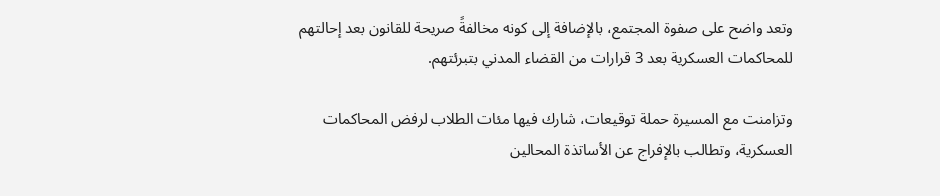وتعد واضح على صفوة المجتمع، بالإضافة إلى كونه مخالفةً صريحة للقانون بعد إحالتهم للمحاكمات العسكرية بعد 3 قرارات من القضاء المدني بتبرئتهم.

وتزامنت مع المسيرة حملة توقيعات، شارك فيها مئات الطلاب لرفض المحاكمات العسكرية، وتطالب بالإفراج عن الأساتذة المحالين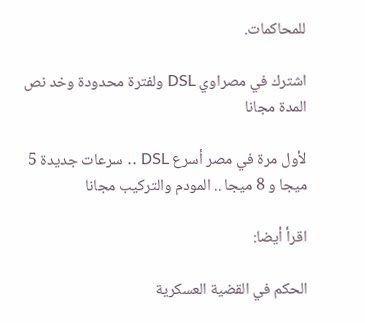للمحاكمات.

اشترك في مصراوي DSL ولفترة محدودة وخد نص المدة مجانا

لأول مرة في مصر أسرع DSL .. سرعات جديدة 5 ميجا و 8 ميجا .. المودم والتركيب مجانا

اقرأ أيضا:

الحكم في القضية العسكرية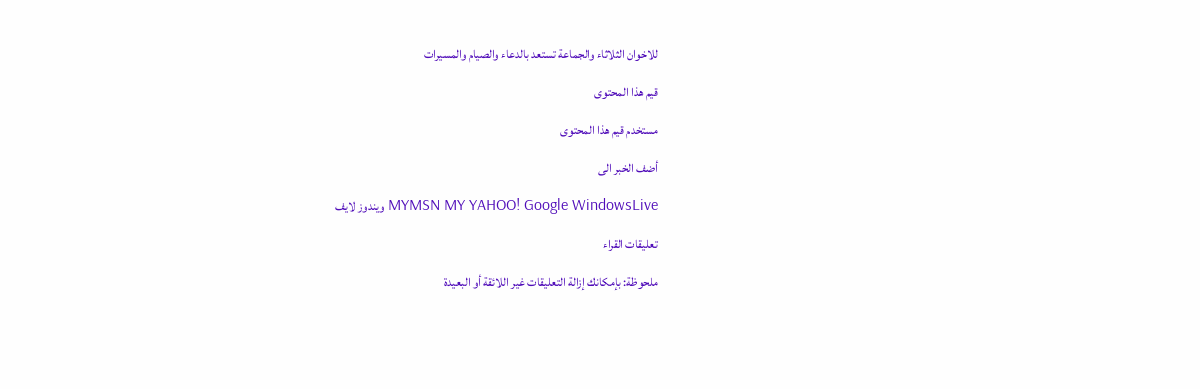للاخوان الثلاثاء والجماعة تستعد بالدعاء والصيام والمسيرات

قيم هذا المحتوى

مستخدم قيم هذا المحتوى

أضف الخبر الى

MYMSN MY YAHOO! Google WindowsLive ويندوز لايف

تعليقات القراء

ملحوظة: بإمكانك إزالة التعليقات غير اللائقة أو البعيدة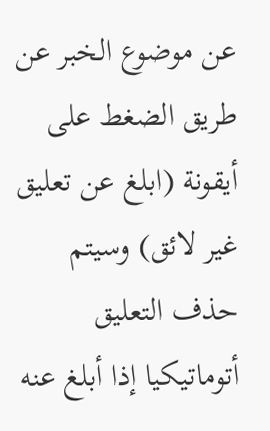عن موضوع الخبر عن طريق الضغط على أيقونة (ابلغ عن تعليق غير لائق) وسيتم حذف التعليق أتوماتيكيا إذا أبلغ عنه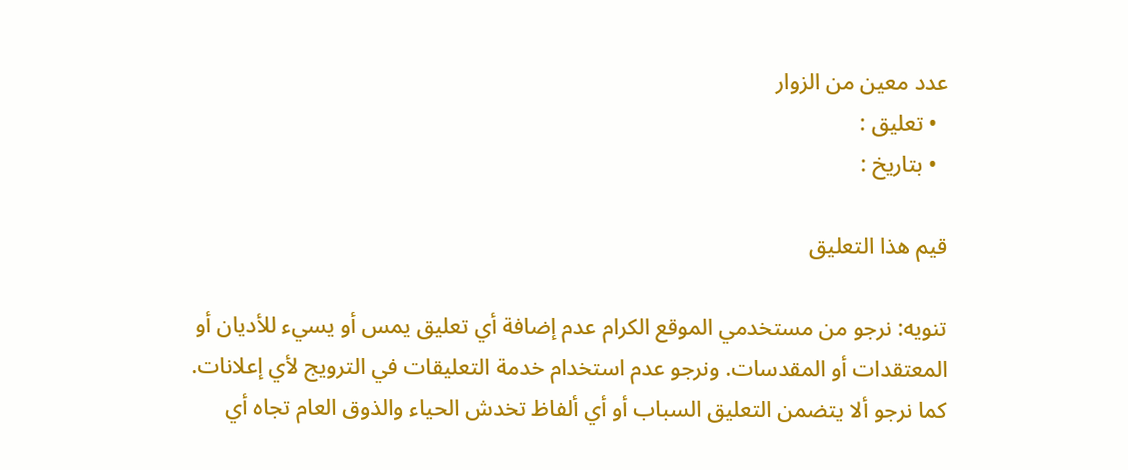عدد معين من الزوار
  • تعليق :
  • بتاريخ :

قيم هذا التعليق

تنويه: نرجو من مستخدمي الموقع الكرام عدم إضافة أي تعليق يمس أو يسيء للأديان أو المعتقدات أو المقدسات. ونرجو عدم استخدام خدمة التعليقات في الترويج لأي إعلانات. كما نرجو ألا يتضمن التعليق السباب أو أي ألفاظ تخدش الحياء والذوق العام تجاه أي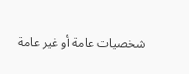شخصيات عامة أو غير عامة